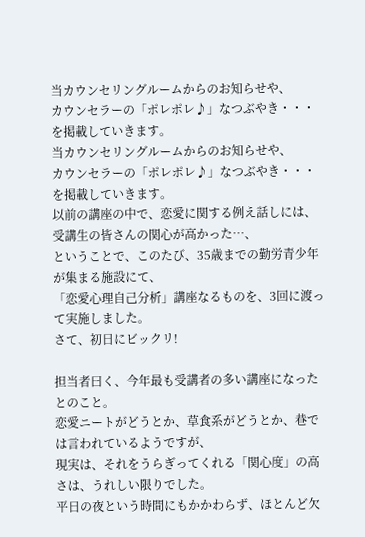当カウンセリングルームからのお知らせや、
カウンセラーの「ポレポレ♪」なつぶやき・・・
を掲載していきます。
当カウンセリングルームからのお知らせや、
カウンセラーの「ポレポレ♪」なつぶやき・・・
を掲載していきます。
以前の講座の中で、恋愛に関する例え話しには、
受講生の皆さんの関心が高かった…、
ということで、このたび、35歳までの勤労青少年が集まる施設にて、
「恋愛心理自己分析」講座なるものを、3回に渡って実施しました。
さて、初日にビックリ!

担当者曰く、今年最も受講者の多い講座になったとのこと。
恋愛ニートがどうとか、草食系がどうとか、巷では言われているようですが、
現実は、それをうらぎってくれる「関心度」の高さは、うれしい限りでした。
平日の夜という時間にもかかわらず、ほとんど欠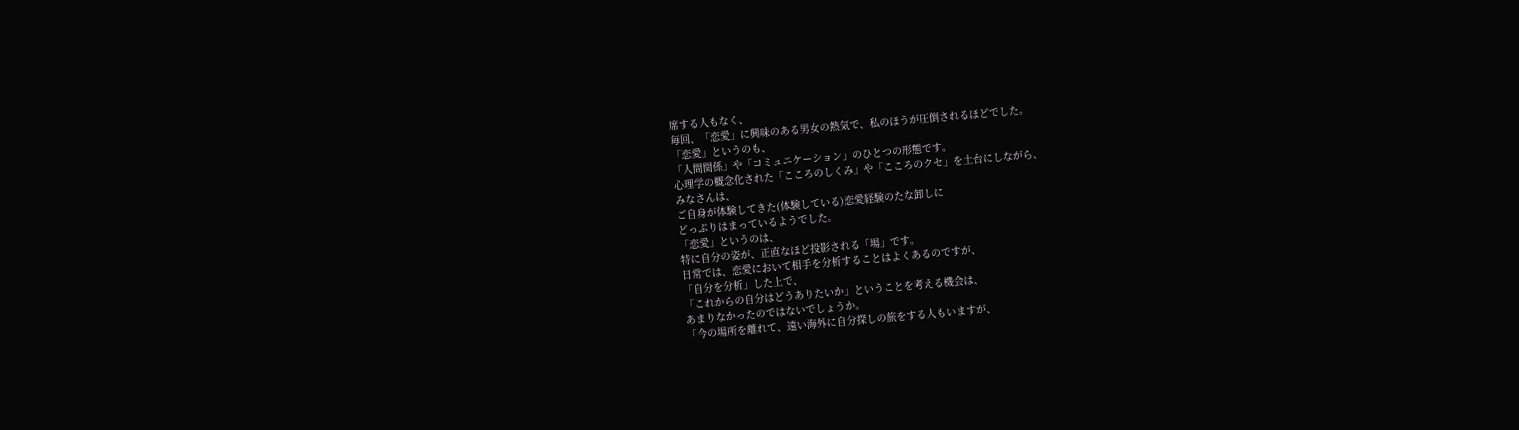席する人もなく、
毎回、「恋愛」に興味のある男女の熱気で、私のほうが圧倒されるほどでした。
「恋愛」というのも、
「人間関係」や「コミュニケーション」のひとつの形態です。
心理学の概念化された「こころのしくみ」や「こころのクセ」を土台にしながら、
みなさんは、
ご自身が体験してきた(体験している)恋愛経験のたな卸しに
どっぷりはまっているようでした。
「恋愛」というのは、
特に自分の姿が、正直なほど投影される「場」です。
日常では、恋愛において相手を分析することはよくあるのですが、
「自分を分析」した上で、
「これからの自分はどうありたいか」ということを考える機会は、
あまりなかったのではないでしょうか。
「今の場所を離れて、遠い海外に自分探しの旅をする人もいますが、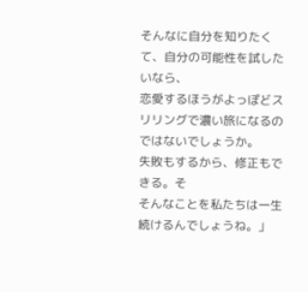そんなに自分を知りたくて、自分の可能性を試したいなら、
恋愛するほうがよっぽどスリリングで濃い旅になるのではないでしょうか。
失敗もするから、修正もできる。そ
そんなことを私たちは一生続けるんでしょうね。」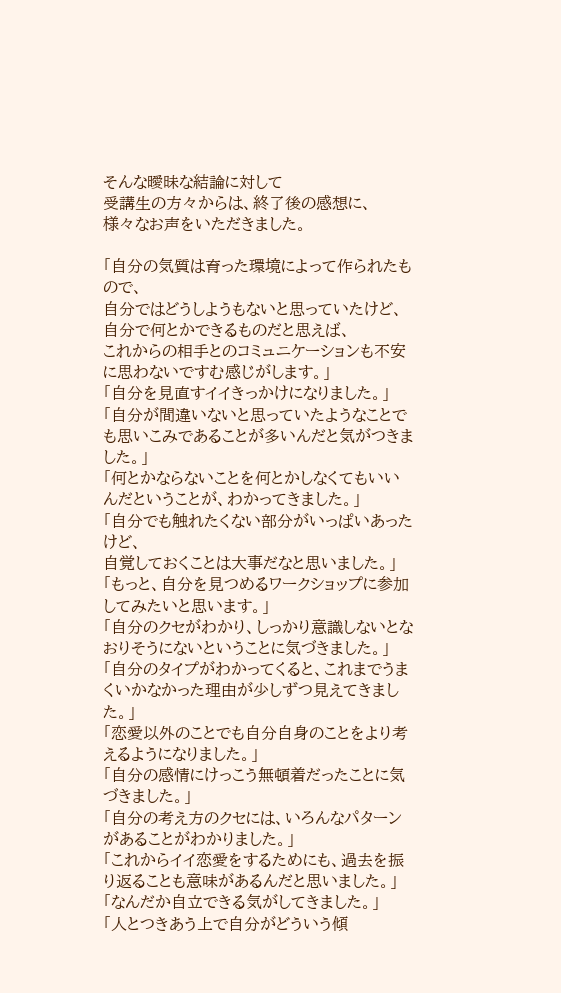そんな曖昧な結論に対して
受講生の方々からは、終了後の感想に、
様々なお声をいただきました。

「自分の気質は育った環境によって作られたもので、
自分ではどうしようもないと思っていたけど、
自分で何とかできるものだと思えば、
これからの相手とのコミュニケーションも不安に思わないですむ感じがします。」
「自分を見直すイイきっかけになりました。」
「自分が間違いないと思っていたようなことでも思いこみであることが多いんだと気がつきました。」
「何とかならないことを何とかしなくてもいいんだということが、わかってきました。」
「自分でも触れたくない部分がいっぱいあったけど、
自覚しておくことは大事だなと思いました。」
「もっと、自分を見つめるワークショップに参加してみたいと思います。」
「自分のクセがわかり、しっかり意識しないとなおりそうにないということに気づきました。」
「自分のタイプがわかってくると、これまでうまくいかなかった理由が少しずつ見えてきました。」
「恋愛以外のことでも自分自身のことをより考えるようになりました。」
「自分の感情にけっこう無頓着だったことに気づきました。」
「自分の考え方のクセには、いろんなパターンがあることがわかりました。」
「これからイイ恋愛をするためにも、過去を振り返ることも意味があるんだと思いました。」
「なんだか自立できる気がしてきました。」
「人とつきあう上で自分がどういう傾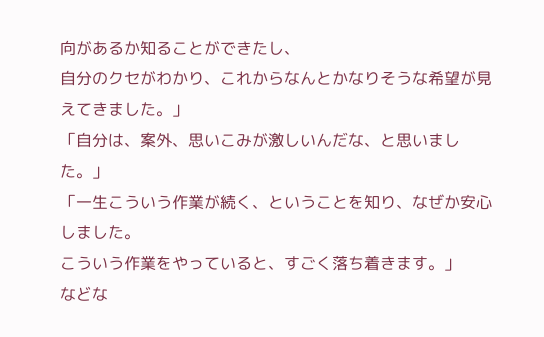向があるか知ることができたし、
自分のクセがわかり、これからなんとかなりそうな希望が見えてきました。」
「自分は、案外、思いこみが激しいんだな、と思いました。」
「一生こういう作業が続く、ということを知り、なぜか安心しました。
こういう作業をやっていると、すごく落ち着きます。」
などな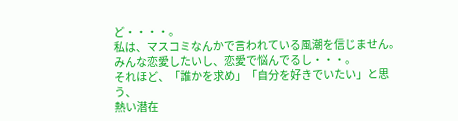ど・・・・。
私は、マスコミなんかで言われている風潮を信じません。
みんな恋愛したいし、恋愛で悩んでるし・・・。
それほど、「誰かを求め」「自分を好きでいたい」と思う、
熱い潜在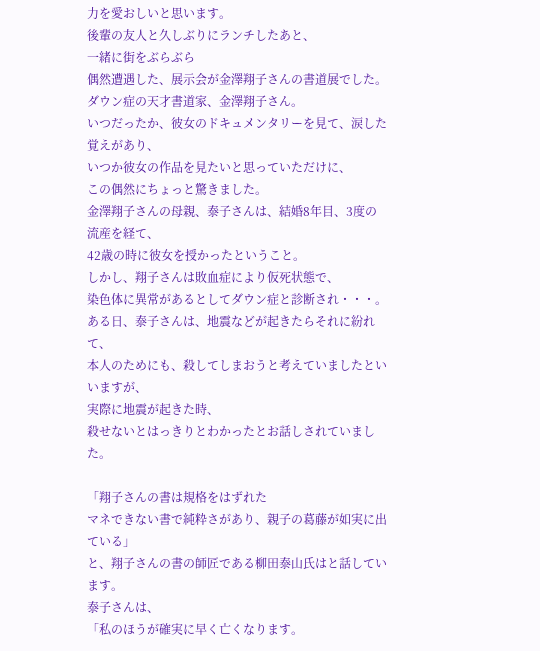力を愛おしいと思います。
後輩の友人と久しぶりにランチしたあと、
一緒に街をぶらぶら
偶然遭遇した、展示会が金澤翔子さんの書道展でした。
ダウン症の天才書道家、金澤翔子さん。
いつだったか、彼女のドキュメンタリーを見て、涙した覚えがあり、
いつか彼女の作品を見たいと思っていただけに、
この偶然にちょっと驚きました。
金澤翔子さんの母親、泰子さんは、結婚8年目、3度の流産を経て、
42歳の時に彼女を授かったということ。
しかし、翔子さんは敗血症により仮死状態で、
染色体に異常があるとしてダウン症と診断され・・・。
ある日、泰子さんは、地震などが起きたらそれに紛れて、
本人のためにも、殺してしまおうと考えていましたといいますが、
実際に地震が起きた時、
殺せないとはっきりとわかったとお話しされていました。

「翔子さんの書は規格をはずれた
マネできない書で純粋さがあり、親子の葛藤が如実に出ている」
と、翔子さんの書の師匠である柳田泰山氏はと話しています。
泰子さんは、
「私のほうが確実に早く亡くなります。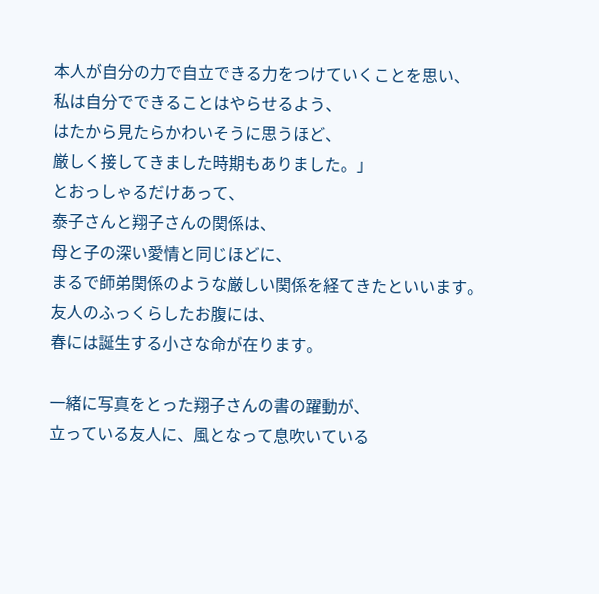本人が自分の力で自立できる力をつけていくことを思い、
私は自分でできることはやらせるよう、
はたから見たらかわいそうに思うほど、
厳しく接してきました時期もありました。」
とおっしゃるだけあって、
泰子さんと翔子さんの関係は、
母と子の深い愛情と同じほどに、
まるで師弟関係のような厳しい関係を経てきたといいます。
友人のふっくらしたお腹には、
春には誕生する小さな命が在ります。

一緒に写真をとった翔子さんの書の躍動が、
立っている友人に、風となって息吹いている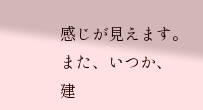感じが見えます。
また、いつか、
建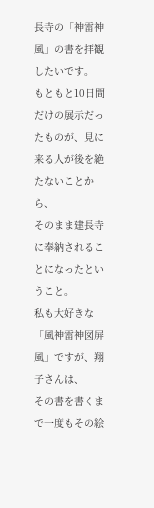長寺の「神雷神風」の書を拝観したいです。
もともと10日間だけの展示だったものが、見に来る人が後を絶たないことから、
そのまま建長寺に奉納されることになったということ。
私も大好きな「風神雷神図屏風」ですが、翔子さんは、
その書を書くまで一度もその絵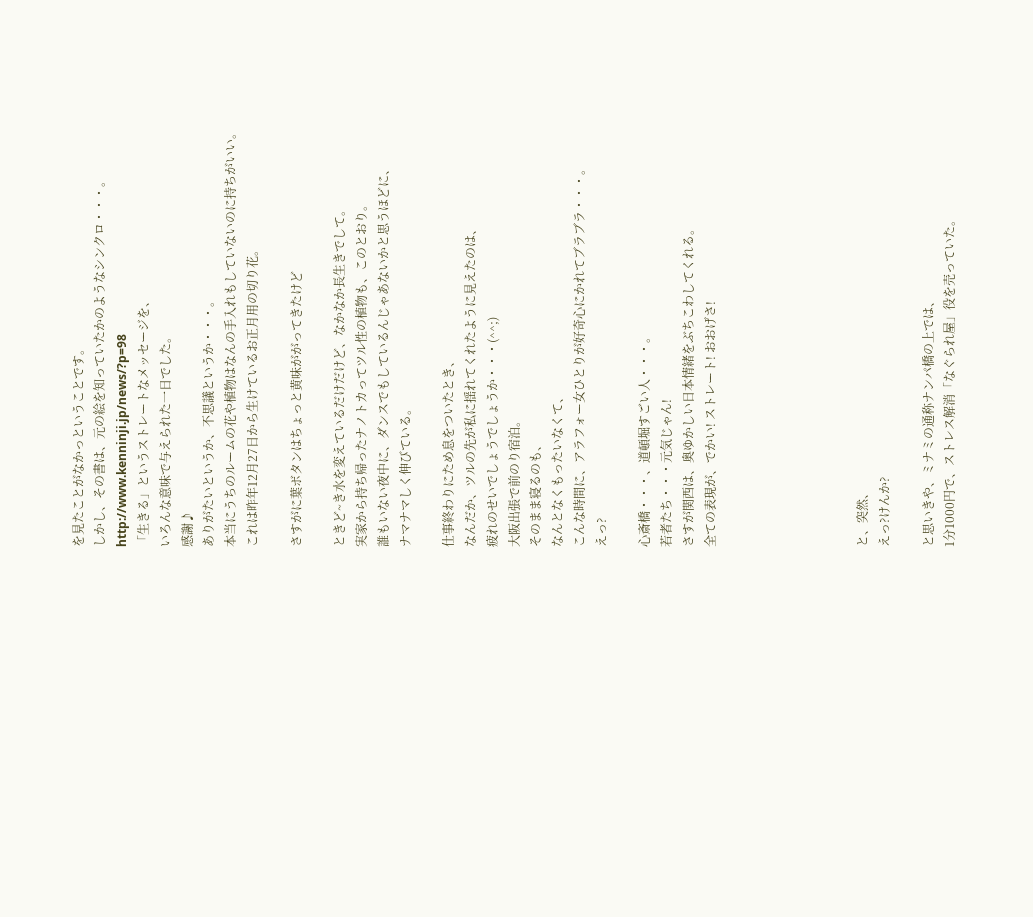を見たことがなかっということです。
しかし、その書は、元の絵を知っていたかのようなシンクロ・・・。
http://www.kenninji.jp/news/?p=98
「生きる」というストレートなメッセージを、
いろんな意味で与えられた一日でした。
感謝♪
ありがたいというか、不思議というか・・・。
本当にうちのルームの花や植物はなんの手入れもしていないのに持ちがいい。
これは昨年12月27日から生けているお正月用の切り花。

さすがに葉ボタンはちょっと黄味ががってきたけど

ときど~き水を変えているだけだけど、なかなか長生きでして。
実家から持ち帰ったナノトカってツル性の植物も、このとおり。
誰もいない夜中に、ダンスでもしているんじゃあないかと思うほどに、
ナマナマしく伸びている。

仕事終わりにため息をついたとき、
なんだか、ツルの先が私に揺れてくれたように見えたのは、
疲れのせいでしょうでしょうか・・・(^^;)
大阪出張で前のり宿泊。
そのまま寝るのも、
なんとなくもったいなくて、
こんな時間に、アラフォー女ひとりが好奇心にかれてブラブラ・・・。
えっ?

心斎橋・・・、道頓堀すごい人・・・。
若者たち・・・元気じゃん!
さすが関西は、奥ゆかしい日本情緒をぶちこわしてくれる。
全ての表現が、でかい! ストレート! おおげさ!






と、突然、
えっ?けんか?

と思いきや、ミナミの通称ナンパ橋の上では、
1分1000円で、ストレス解消「なぐられ屋」役を売っていた。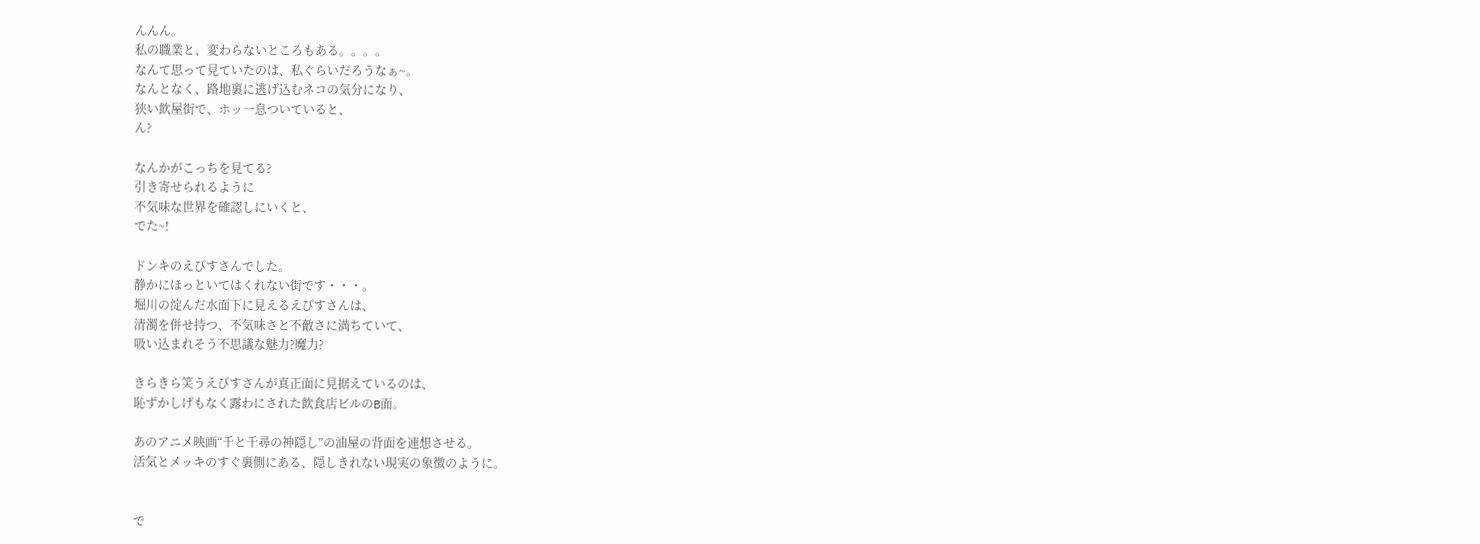んんん。
私の職業と、変わらないところもある。。。。
なんて思って見ていたのは、私ぐらいだろうなぁ~。
なんとなく、路地裏に逃げ込むネコの気分になり、
狭い飲屋街で、ホッ一息ついていると、
ん?

なんかがこっちを見てる?
引き寄せられるように
不気味な世界を確認しにいくと、
でた~!

ドンキのえびすさんでした。
静かにほっといてはくれない街です・・・。
堀川の淀んだ水面下に見えるえびすさんは、
清濁を併せ持つ、不気味さと不敵さに満ちていて、
吸い込まれそう不思議な魅力?魔力?

きらきら笑うえびすさんが真正面に見据えているのは、
恥ずかしげもなく露わにされた飲食店ビルのB面。

あのアニメ映画“千と千尋の神隠し”の油屋の背面を連想させる。
活気とメッキのすぐ裏側にある、隠しきれない現実の象徴のように。


で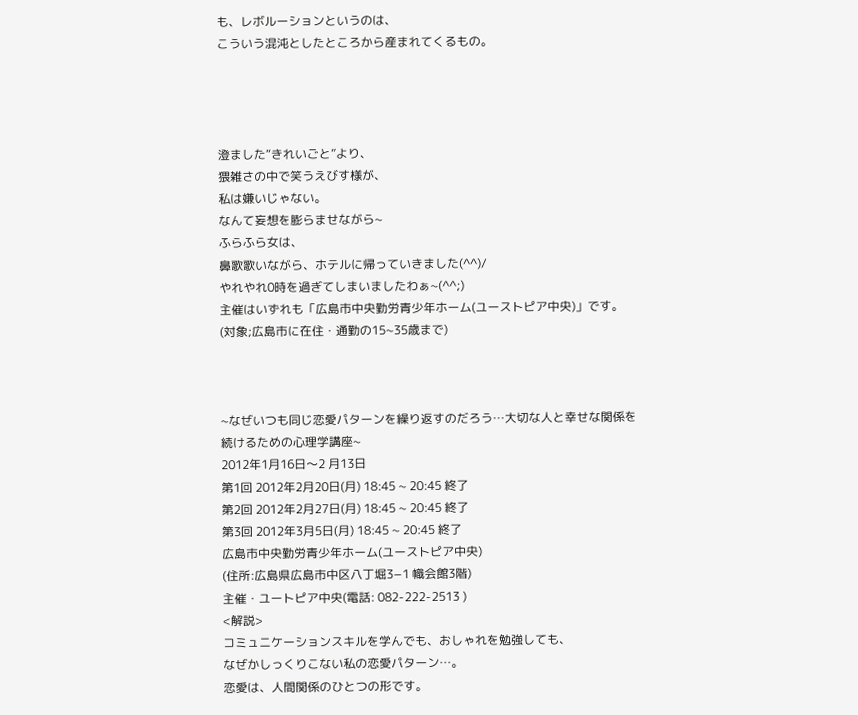も、レボルーションというのは、
こういう混沌としたところから産まれてくるもの。




澄ました“きれいごと”より、
猥雑さの中で笑うえびす様が、
私は嫌いじゃない。
なんて妄想を膨らませながら~
ふらふら女は、
鼻歌歌いながら、ホテルに帰っていきました(^^)/
やれやれ0時を過ぎてしまいましたわぁ~(^^;)
主催はいずれも「広島市中央勤労青少年ホーム(ユーストピア中央)」です。
(対象;広島市に在住・通勤の15~35歳まで)



~なぜいつも同じ恋愛パターンを繰り返すのだろう…大切な人と幸せな関係を続けるための心理学講座~
2012年1月16日〜2 月13日
第1回 2012年2月20日(月) 18:45 ~ 20:45 終了
第2回 2012年2月27日(月) 18:45 ~ 20:45 終了
第3回 2012年3月5日(月) 18:45 ~ 20:45 終了
広島市中央勤労青少年ホーム(ユーストピア中央)
(住所:広島県広島市中区八丁堀3−1 幟会館3階)
主催・ユートピア中央(電話: 082-222-2513 )
<解説>
コミュニケーションスキルを学んでも、おしゃれを勉強しても、
なぜかしっくりこない私の恋愛パターン…。
恋愛は、人間関係のひとつの形です。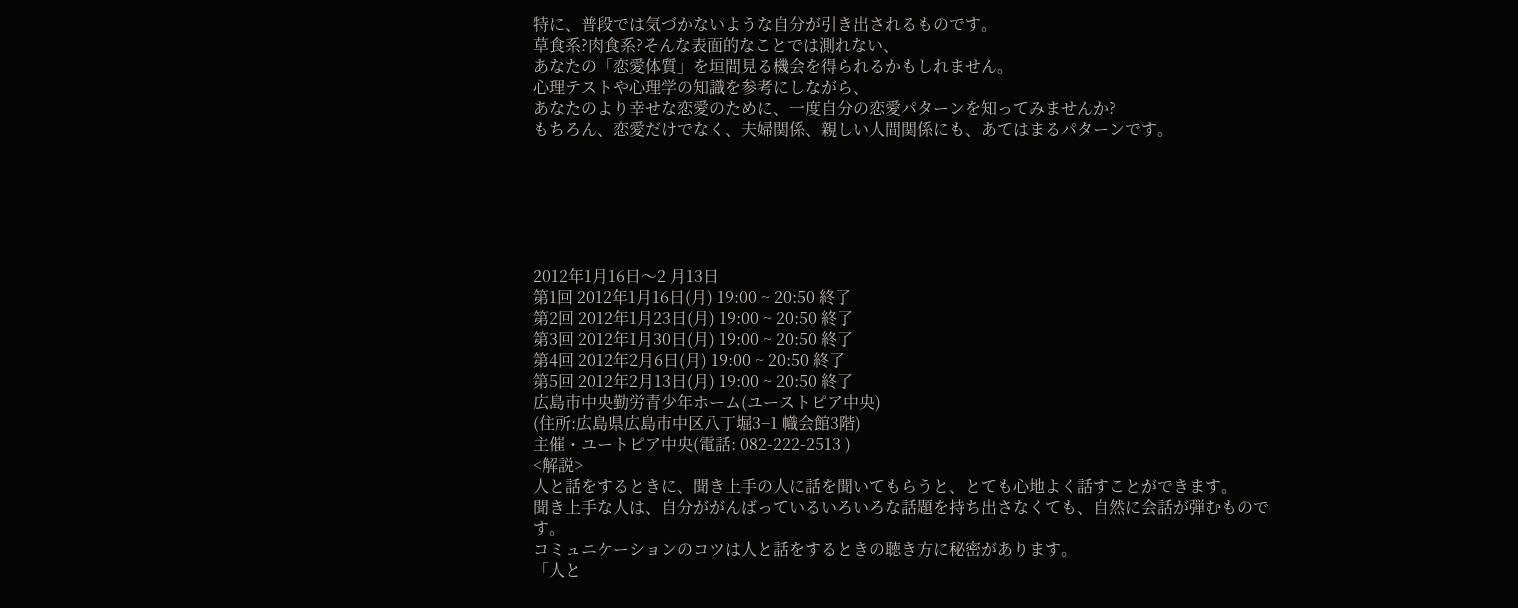特に、普段では気づかないような自分が引き出されるものです。
草食系?肉食系?そんな表面的なことでは測れない、
あなたの「恋愛体質」を垣間見る機会を得られるかもしれません。
心理テストや心理学の知識を参考にしながら、
あなたのより幸せな恋愛のために、一度自分の恋愛パターンを知ってみませんか?
もちろん、恋愛だけでなく、夫婦関係、親しい人間関係にも、あてはまるパターンです。






2012年1月16日〜2 月13日
第1回 2012年1月16日(月) 19:00 ~ 20:50 終了
第2回 2012年1月23日(月) 19:00 ~ 20:50 終了
第3回 2012年1月30日(月) 19:00 ~ 20:50 終了
第4回 2012年2月6日(月) 19:00 ~ 20:50 終了
第5回 2012年2月13日(月) 19:00 ~ 20:50 終了
広島市中央勤労青少年ホーム(ユーストピア中央)
(住所:広島県広島市中区八丁堀3−1 幟会館3階)
主催・ユートピア中央(電話: 082-222-2513 )
<解説>
人と話をするときに、聞き上手の人に話を聞いてもらうと、とても心地よく話すことができます。
聞き上手な人は、自分ががんばっているいろいろな話題を持ち出さなくても、自然に会話が弾むものです。
コミュニケーションのコツは人と話をするときの聴き方に秘密があります。
「人と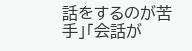話をするのが苦手」「会話が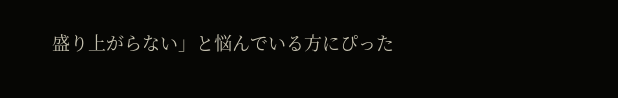盛り上がらない」と悩んでいる方にぴった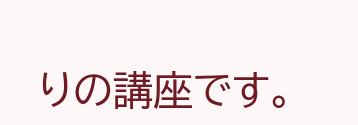りの講座です。